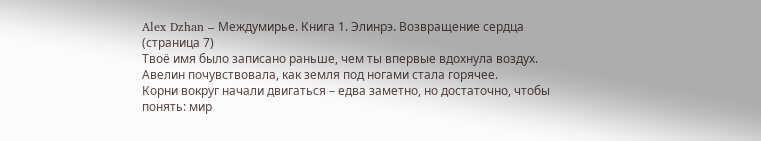Alex Dzhan – Междумирье. Книга 1. Элинрэ. Возвращение сердца (страница 7)
Твоё имя было записано раньше, чем ты впервые вдохнула воздух.
Авелин почувствовала, как земля под ногами стала горячее.
Корни вокруг начали двигаться – едва заметно, но достаточно, чтобы понять: мир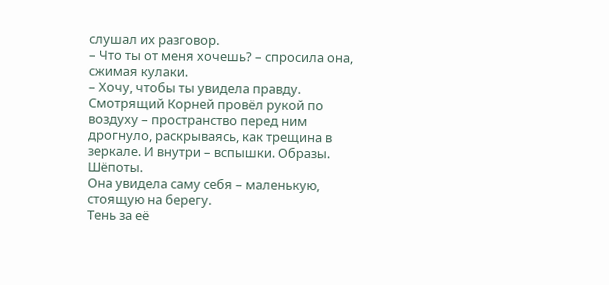слушал их разговор.
– Что ты от меня хочешь? – спросила она, сжимая кулаки.
– Хочу, чтобы ты увидела правду.
Смотрящий Корней провёл рукой по воздуху – пространство перед ним дрогнуло, раскрываясь, как трещина в зеркале. И внутри – вспышки. Образы. Шёпоты.
Она увидела саму себя – маленькую, стоящую на берегу.
Тень за её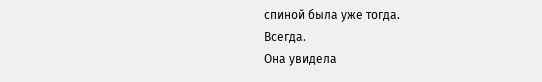спиной была уже тогда.
Всегда.
Она увидела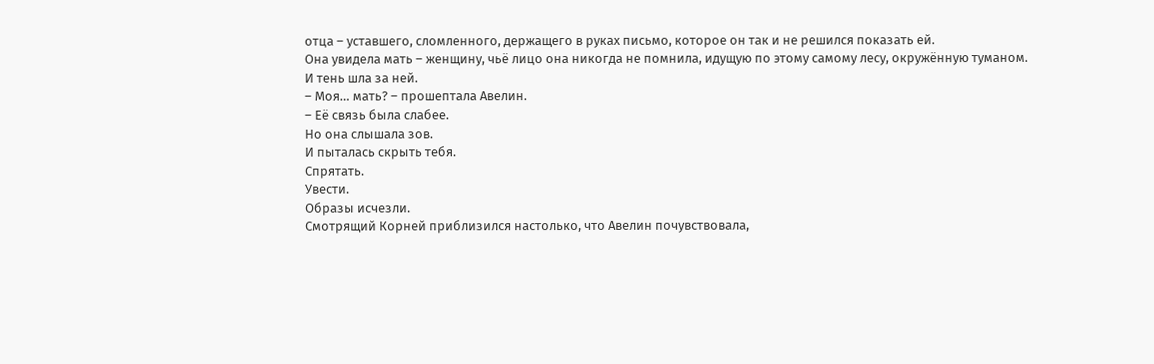отца – уставшего, сломленного, держащего в руках письмо, которое он так и не решился показать ей.
Она увидела мать – женщину, чьё лицо она никогда не помнила, идущую по этому самому лесу, окружённую туманом.
И тень шла за ней.
– Моя… мать? – прошептала Авелин.
– Её связь была слабее.
Но она слышала зов.
И пыталась скрыть тебя.
Спрятать.
Увести.
Образы исчезли.
Смотрящий Корней приблизился настолько, что Авелин почувствовала,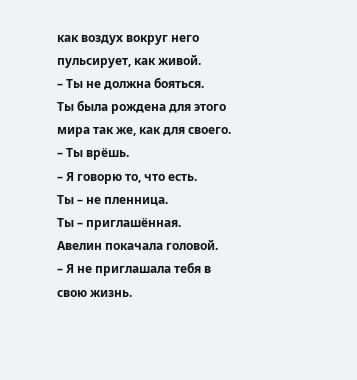как воздух вокруг него пульсирует, как живой.
– Ты не должна бояться.
Ты была рождена для этого мира так же, как для своего.
– Ты врёшь.
– Я говорю то, что есть.
Ты – не пленница.
Ты – приглашённая.
Авелин покачала головой.
– Я не приглашала тебя в свою жизнь.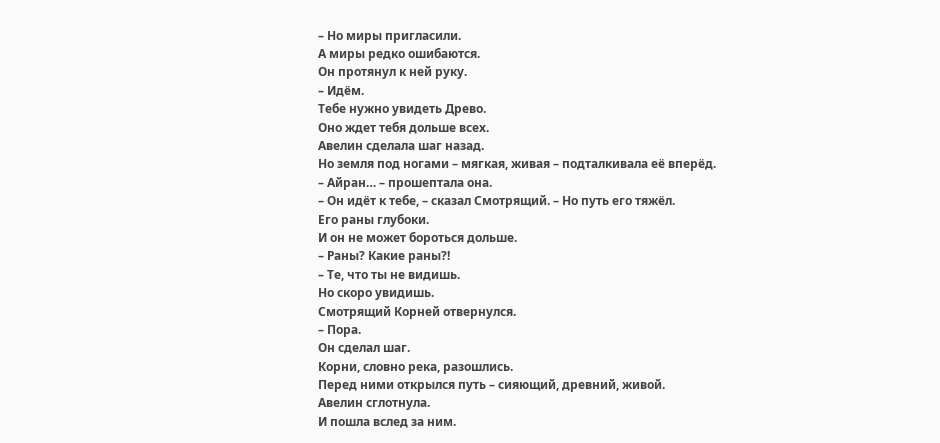– Но миры пригласили.
А миры редко ошибаются.
Он протянул к ней руку.
– Идём.
Тебе нужно увидеть Древо.
Оно ждет тебя дольше всех.
Авелин сделала шаг назад.
Но земля под ногами – мягкая, живая – подталкивала её вперёд.
– Айран… – прошептала она.
– Он идёт к тебе, – сказал Смотрящий. – Но путь его тяжёл.
Его раны глубоки.
И он не может бороться дольше.
– Раны? Какие раны?!
– Те, что ты не видишь.
Но скоро увидишь.
Смотрящий Корней отвернулся.
– Пора.
Он сделал шаг.
Корни, словно река, разошлись.
Перед ними открылся путь – сияющий, древний, живой.
Авелин сглотнула.
И пошла вслед за ним.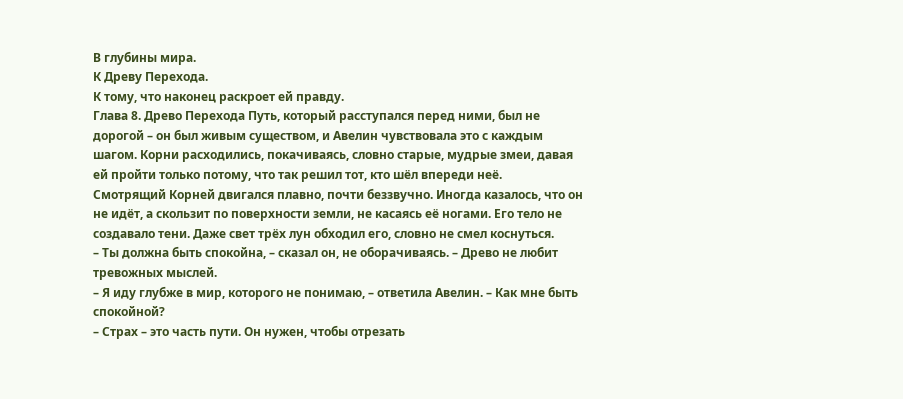В глубины мира.
К Древу Перехода.
К тому, что наконец раскроет ей правду.
Глава 8. Древо Перехода Путь, который расступался перед ними, был не дорогой – он был живым существом, и Авелин чувствовала это с каждым шагом. Корни расходились, покачиваясь, словно старые, мудрые змеи, давая ей пройти только потому, что так решил тот, кто шёл впереди неё.
Смотрящий Корней двигался плавно, почти беззвучно. Иногда казалось, что он не идёт, а скользит по поверхности земли, не касаясь её ногами. Его тело не создавало тени. Даже свет трёх лун обходил его, словно не смел коснуться.
– Ты должна быть спокойна, – сказал он, не оборачиваясь. – Древо не любит тревожных мыслей.
– Я иду глубже в мир, которого не понимаю, – ответила Авелин. – Как мне быть спокойной?
– Страх – это часть пути. Он нужен, чтобы отрезать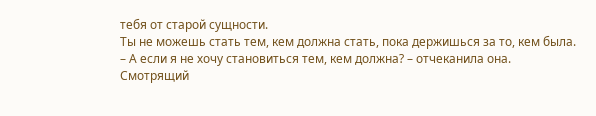тебя от старой сущности.
Ты не можешь стать тем, кем должна стать, пока держишься за то, кем была.
– А если я не хочу становиться тем, кем должна? – отчеканила она.
Смотрящий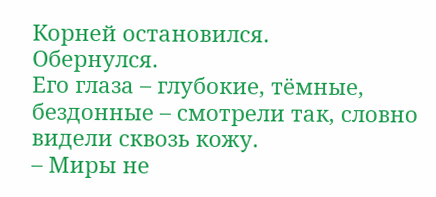Корней остановился.
Обернулся.
Его глаза – глубокие, тёмные, бездонные – смотрели так, словно видели сквозь кожу.
– Миры не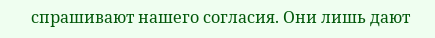спрашивают нашего согласия. Они лишь дают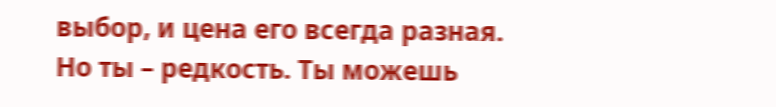выбор, и цена его всегда разная.
Но ты – редкость. Ты можешь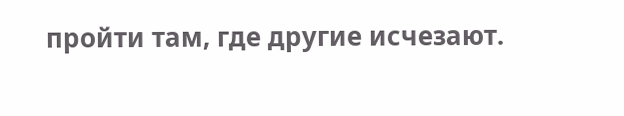пройти там, где другие исчезают.